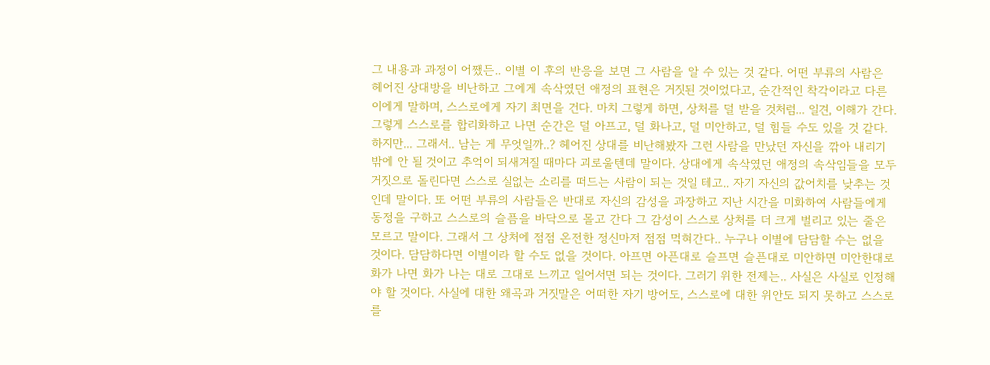그 내용과 과정이 어쨌든.. 이별 이 후의 반응을 보면 그 사람을 알 수 있는 것 같다. 어떤 부류의 사람은 헤어진 상대방을 비난하고 그에게 속삭였던 애정의 표현은 거짓된 것이었다고, 순간적인 착각이라고 다른 이에게 말하며, 스스로에게 자기 최면을 건다. 마치 그렇게 하면, 상처를 덜 받을 것처럼... 일견, 이해가 간다. 그렇게 스스로를 합리화하고 나면 순간은 덜 아프고, 덜 화나고, 덜 미안하고, 덜 힘들 수도 있을 것 같다. 하지만... 그래서.. 남는 게 무엇일까..? 헤어진 상대를 비난해봤자 그런 사람을 만났던 자신을 깎아 내리기 밖에 안 될 것이고 추억이 되새겨질 때마다 괴로울텐데 말이다. 상대에게 속삭였던 애정의 속삭임들을 모두 거짓으로 돌린다면 스스로 실없는 소리를 떠드는 사람이 되는 것일 테고.. 자기 자신의 값어치를 낮추는 것인데 말이다. 또 어떤 부류의 사람들은 반대로 자신의 감성을 과장하고 지난 시간을 미화하여 사람들에게 동정을 구하고 스스로의 슬픔을 바닥으로 몰고 간다 그 감성이 스스로 상처를 더 크게 벌리고 있는 줄은 모르고 말이다. 그래서 그 상처에 점점 온전한 정신마저 점점 먹혀간다.. 누구나 이별에 담담할 수는 없을 것이다. 담담하다면 이별이라 할 수도 없을 것이다. 아프면 아픈대로 슬프면 슬픈대로 미안하면 미안한대로 화가 나면 화가 나는 대로 그대로 느끼고 일어서면 되는 것이다. 그러기 위한 전제는.. 사실은 사실로 인정해야 할 것이다. 사실에 대한 왜곡과 거짓말은 어떠한 자기 방어도, 스스로에 대한 위안도 되지 못하고 스스로를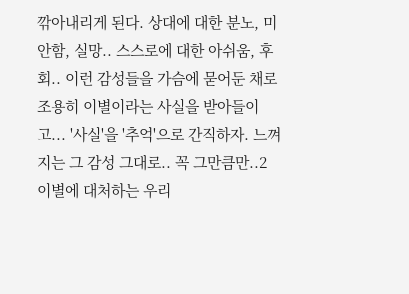깎아내리게 된다. 상대에 대한 분노, 미안함, 실망.. 스스로에 대한 아쉬움, 후회.. 이런 감성들을 가슴에 묻어둔 채로 조용히 이별이라는 사실을 받아들이고... '사실'을 '추억'으로 간직하자. 느껴지는 그 감성 그대로.. 꼭 그만큼만..2
이별에 대처하는 우리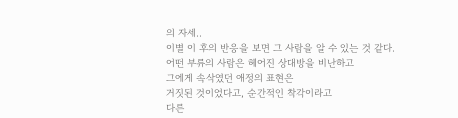의 자세..
이별 이 후의 반응을 보면 그 사람을 알 수 있는 것 같다.
어떤 부류의 사람은 헤어진 상대방을 비난하고
그에게 속삭였던 애정의 표현은
거짓된 것이었다고, 순간적인 착각이라고
다른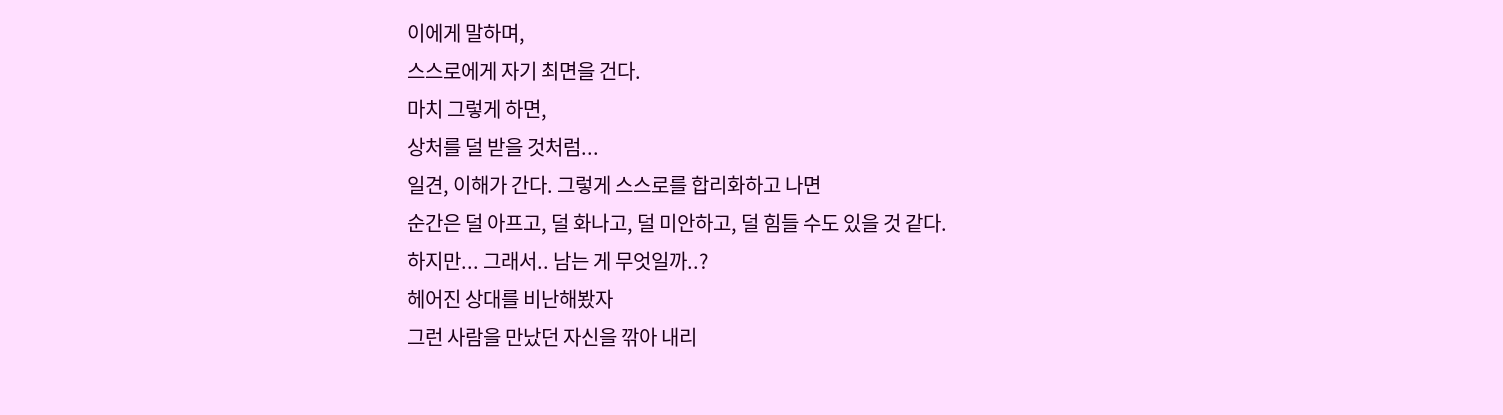이에게 말하며,
스스로에게 자기 최면을 건다.
마치 그렇게 하면,
상처를 덜 받을 것처럼...
일견, 이해가 간다. 그렇게 스스로를 합리화하고 나면
순간은 덜 아프고, 덜 화나고, 덜 미안하고, 덜 힘들 수도 있을 것 같다.
하지만... 그래서.. 남는 게 무엇일까..?
헤어진 상대를 비난해봤자
그런 사람을 만났던 자신을 깎아 내리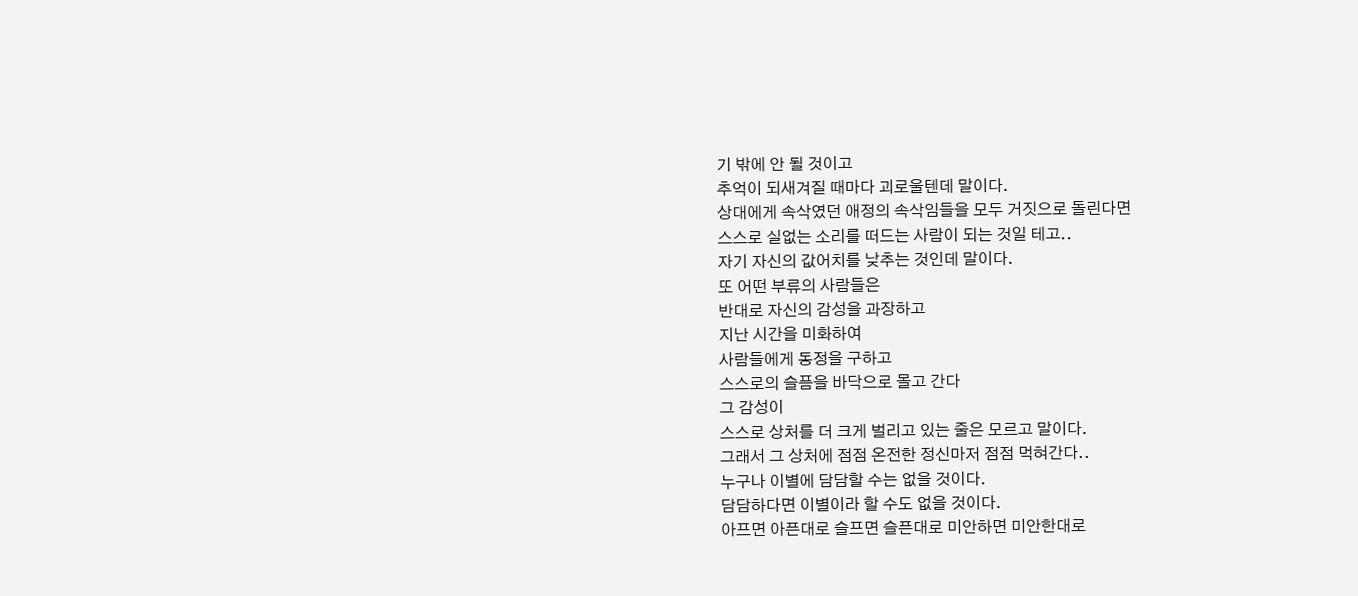기 밖에 안 될 것이고
추억이 되새겨질 때마다 괴로울텐데 말이다.
상대에게 속삭였던 애정의 속삭임들을 모두 거짓으로 돌린다면
스스로 실없는 소리를 떠드는 사람이 되는 것일 테고..
자기 자신의 값어치를 낮추는 것인데 말이다.
또 어떤 부류의 사람들은
반대로 자신의 감성을 과장하고
지난 시간을 미화하여
사람들에게 동정을 구하고
스스로의 슬픔을 바닥으로 몰고 간다
그 감성이
스스로 상처를 더 크게 벌리고 있는 줄은 모르고 말이다.
그래서 그 상처에 점점 온전한 정신마저 점점 먹혀간다..
누구나 이별에 담담할 수는 없을 것이다.
담담하다면 이별이라 할 수도 없을 것이다.
아프면 아픈대로 슬프면 슬픈대로 미안하면 미안한대로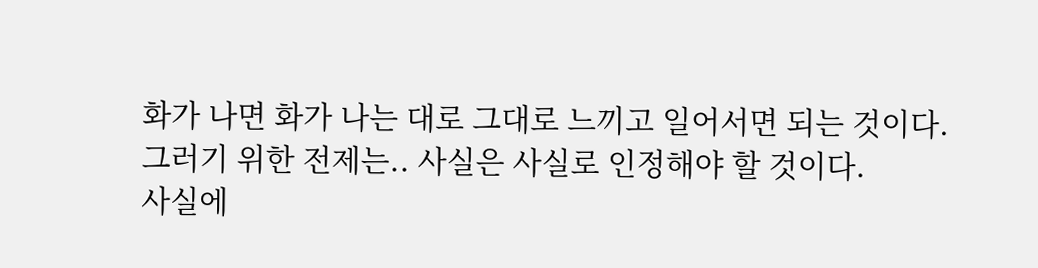화가 나면 화가 나는 대로 그대로 느끼고 일어서면 되는 것이다.
그러기 위한 전제는.. 사실은 사실로 인정해야 할 것이다.
사실에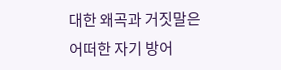대한 왜곡과 거짓말은
어떠한 자기 방어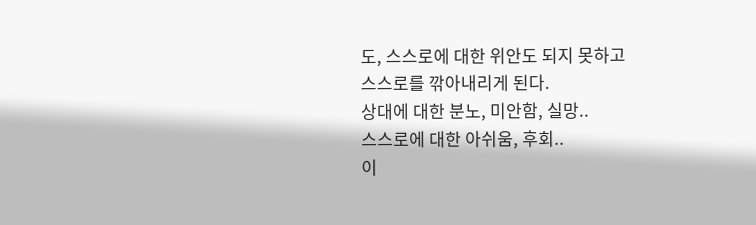도, 스스로에 대한 위안도 되지 못하고
스스로를 깎아내리게 된다.
상대에 대한 분노, 미안함, 실망..
스스로에 대한 아쉬움, 후회..
이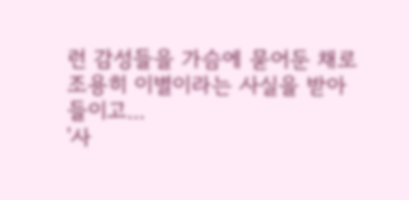런 감성들을 가슴에 묻어둔 채로
조용히 이별이라는 사실을 받아들이고...
'사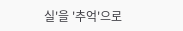실'을 '추억'으로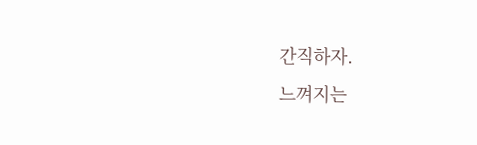간직하자.
느껴지는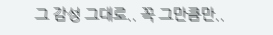그 감성 그대로.. 꼭 그만큼만..